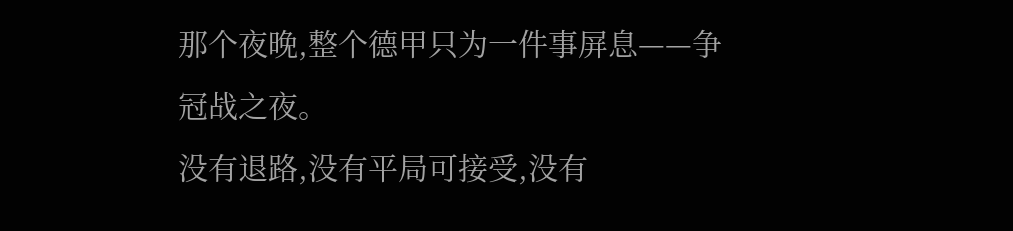那个夜晚,整个德甲只为一件事屏息——争冠战之夜。
没有退路,没有平局可接受,没有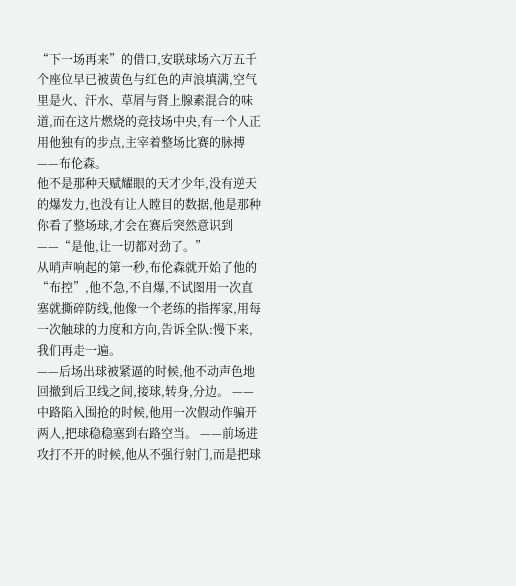“下一场再来”的借口,安联球场六万五千个座位早已被黄色与红色的声浪填满,空气里是火、汗水、草屑与肾上腺素混合的味道,而在这片燃烧的竞技场中央,有一个人正用他独有的步点,主宰着整场比赛的脉搏——布伦森。
他不是那种天赋耀眼的天才少年,没有逆天的爆发力,也没有让人瞠目的数据,他是那种你看了整场球,才会在赛后突然意识到——“是他,让一切都对劲了。”
从哨声响起的第一秒,布伦森就开始了他的“布控”,他不急,不自爆,不试图用一次直塞就撕碎防线,他像一个老练的指挥家,用每一次触球的力度和方向,告诉全队:慢下来,我们再走一遍。
——后场出球被紧逼的时候,他不动声色地回撤到后卫线之间,接球,转身,分边。 ——中路陷入围抢的时候,他用一次假动作骗开两人,把球稳稳塞到右路空当。 ——前场进攻打不开的时候,他从不强行射门,而是把球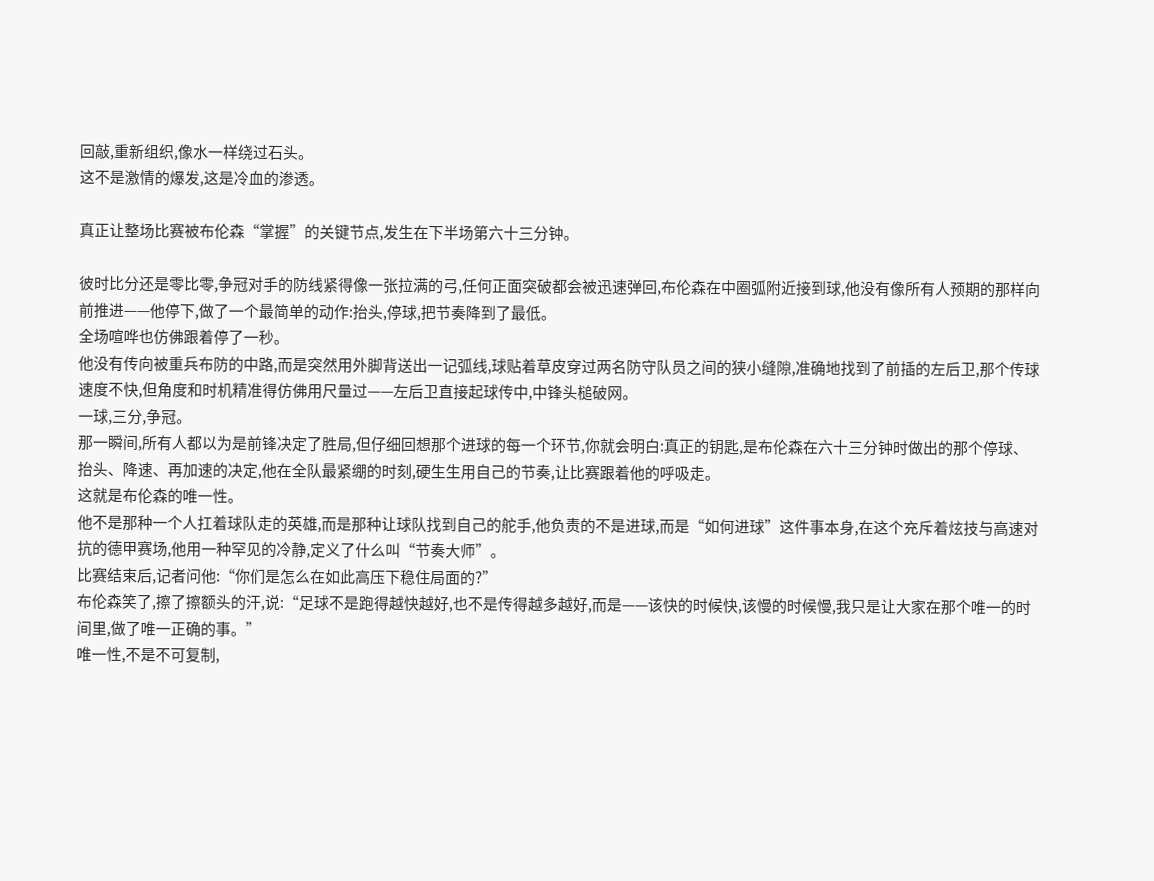回敲,重新组织,像水一样绕过石头。
这不是激情的爆发,这是冷血的渗透。

真正让整场比赛被布伦森“掌握”的关键节点,发生在下半场第六十三分钟。

彼时比分还是零比零,争冠对手的防线紧得像一张拉满的弓,任何正面突破都会被迅速弹回,布伦森在中圈弧附近接到球,他没有像所有人预期的那样向前推进——他停下,做了一个最简单的动作:抬头,停球,把节奏降到了最低。
全场喧哗也仿佛跟着停了一秒。
他没有传向被重兵布防的中路,而是突然用外脚背送出一记弧线,球贴着草皮穿过两名防守队员之间的狭小缝隙,准确地找到了前插的左后卫,那个传球速度不快,但角度和时机精准得仿佛用尺量过——左后卫直接起球传中,中锋头槌破网。
一球,三分,争冠。
那一瞬间,所有人都以为是前锋决定了胜局,但仔细回想那个进球的每一个环节,你就会明白:真正的钥匙,是布伦森在六十三分钟时做出的那个停球、抬头、降速、再加速的决定,他在全队最紧绷的时刻,硬生生用自己的节奏,让比赛跟着他的呼吸走。
这就是布伦森的唯一性。
他不是那种一个人扛着球队走的英雄,而是那种让球队找到自己的舵手,他负责的不是进球,而是“如何进球”这件事本身,在这个充斥着炫技与高速对抗的德甲赛场,他用一种罕见的冷静,定义了什么叫“节奏大师”。
比赛结束后,记者问他:“你们是怎么在如此高压下稳住局面的?”
布伦森笑了,擦了擦额头的汗,说:“足球不是跑得越快越好,也不是传得越多越好,而是——该快的时候快,该慢的时候慢,我只是让大家在那个唯一的时间里,做了唯一正确的事。”
唯一性,不是不可复制,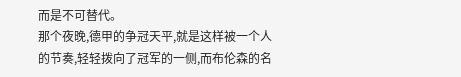而是不可替代。
那个夜晚,德甲的争冠天平,就是这样被一个人的节奏,轻轻拨向了冠军的一侧,而布伦森的名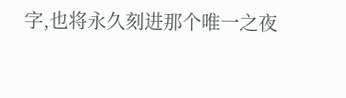字,也将永久刻进那个唯一之夜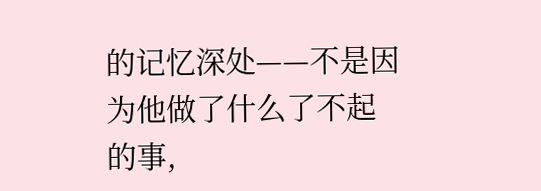的记忆深处——不是因为他做了什么了不起的事,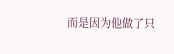而是因为他做了只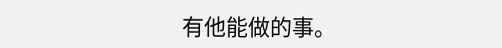有他能做的事。